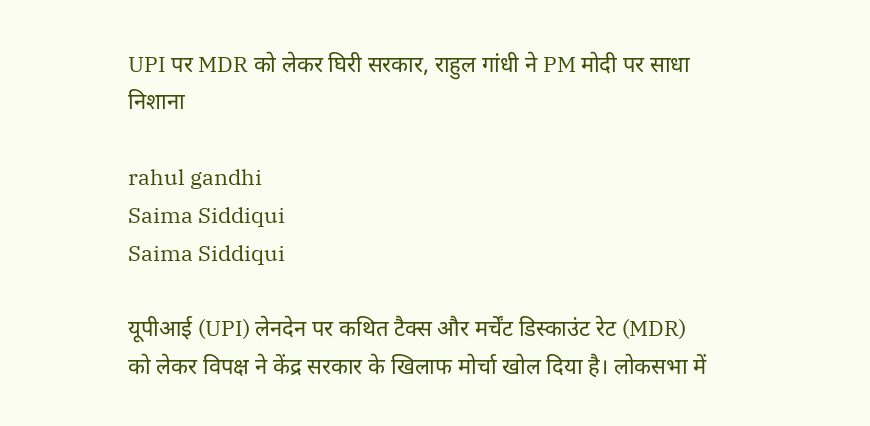UPI पर MDR को लेकर घिरी सरकार, राहुल गांधी ने PM मोदी पर साधा निशाना

rahul gandhi
Saima Siddiqui
Saima Siddiqui

यूपीआई (UPI) लेनदेन पर कथित टैक्स और मर्चेंट डिस्काउंट रेट (MDR) को लेकर विपक्ष ने केंद्र सरकार के खिलाफ मोर्चा खोल दिया है। लोकसभा में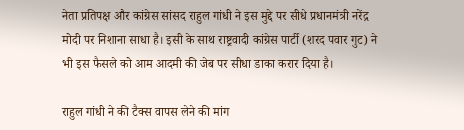नेता प्रतिपक्ष और कांग्रेस सांसद राहुल गांधी ने इस मुद्दे पर सीधे प्रधानमंत्री नरेंद्र मोदी पर निशाना साधा है। इसी के साथ राष्ट्रवादी कांग्रेस पार्टी (शरद पवार गुट) ने भी इस फैसले को आम आदमी की जेब पर सीधा डाका करार दिया है।

राहुल गांधी ने की टैक्स वापस लेने की मांग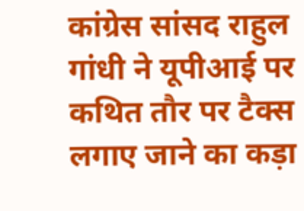कांग्रेस सांसद राहुल गांधी ने यूपीआई पर कथित तौर पर टैक्स लगाए जाने का कड़ा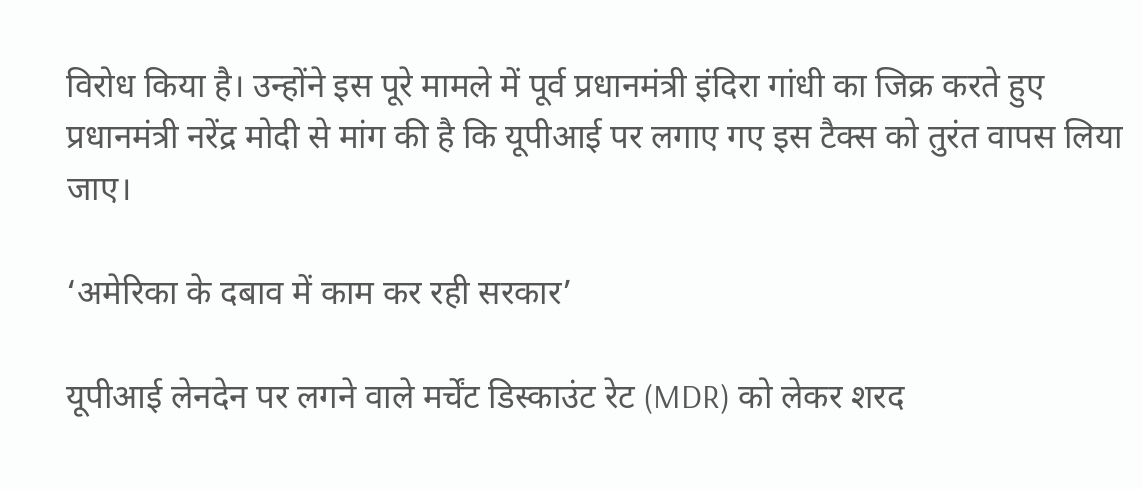विरोध किया है। उन्होंने इस पूरे मामले में पूर्व प्रधानमंत्री इंदिरा गांधी का जिक्र करते हुए प्रधानमंत्री नरेंद्र मोदी से मांग की है कि यूपीआई पर लगाए गए इस टैक्स को तुरंत वापस लिया जाए।

‘अमेरिका के दबाव में काम कर रही सरकार’

यूपीआई लेनदेन पर लगने वाले मर्चेंट डिस्काउंट रेट (MDR) को लेकर शरद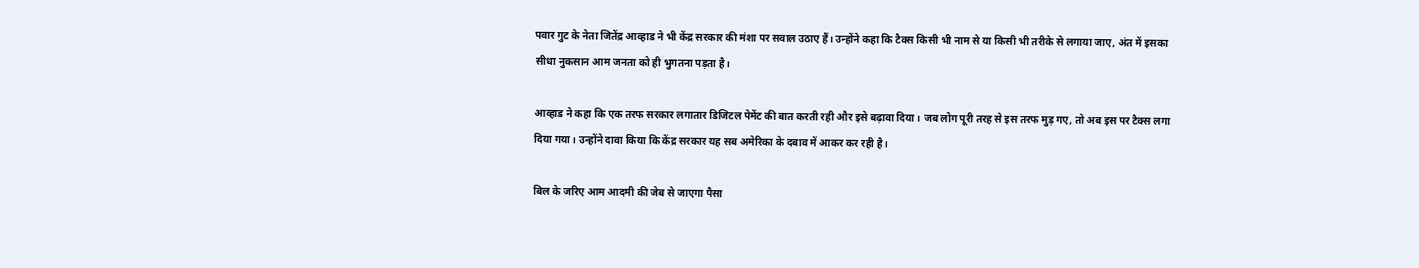पवार गुट के नेता जितेंद्र आव्हाड ने भी केंद्र सरकार की मंशा पर सवाल उठाए हैं। उन्होंने कहा कि टैक्स किसी भी नाम से या किसी भी तरीके से लगाया जाए, अंत में इसका सीधा नुकसान आम जनता को ही भुगतना पड़ता है।

आव्हाड ने कहा कि एक तरफ सरकार लगातार डिजिटल पेमेंट की बात करती रही और इसे बढ़ावा दिया। जब लोग पूरी तरह से इस तरफ मुड़ गए, तो अब इस पर टैक्स लगा दिया गया। उन्होंने दावा किया कि केंद्र सरकार यह सब अमेरिका के दबाव में आकर कर रही है।

बिल के जरिए आम आदमी की जेब से जाएगा पैसा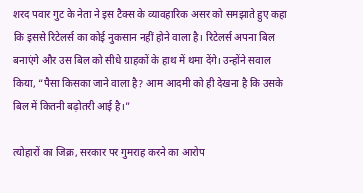शरद पवार गुट के नेता ने इस टैक्स के व्यावहारिक असर को समझाते हुए कहा कि इससे रिटेलर्स का कोई नुकसान नहीं होने वाला है। रिटेलर्स अपना बिल बनाएंगे और उस बिल को सीधे ग्राहकों के हाथ में थमा देंगे। उन्होंने सवाल किया, “पैसा किसका जाने वाला है? आम आदमी को ही देखना है कि उसके बिल में कितनी बढ़ोतरी आई है।”

त्योहारों का जिक्र, सरकार पर गुमराह करने का आरोप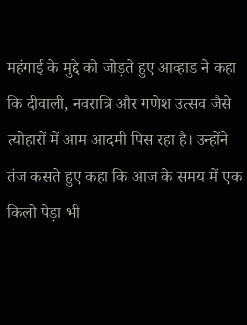महंगाई के मुद्दे को जोड़ते हुए आव्हाड ने कहा कि दीवाली, नवरात्रि और गणेश उत्सव जैसे त्योहारों में आम आदमी पिस रहा है। उन्होंने तंज कसते हुए कहा कि आज के समय में एक किलो पेड़ा भी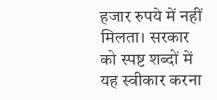हजार रुपये में नहीं मिलता। सरकार को स्पष्ट शब्दों में यह स्वीकार करना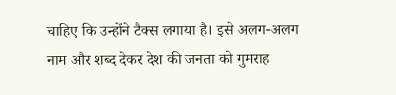चाहिए कि उन्होंने टैक्स लगाया है। इसे अलग-अलग नाम और शब्द देकर देश की जनता को गुमराह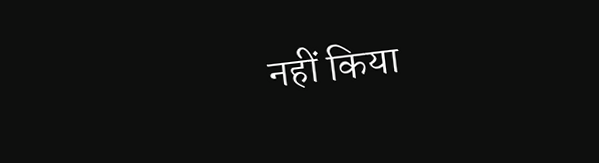नहीं किया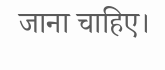जाना चाहिए।